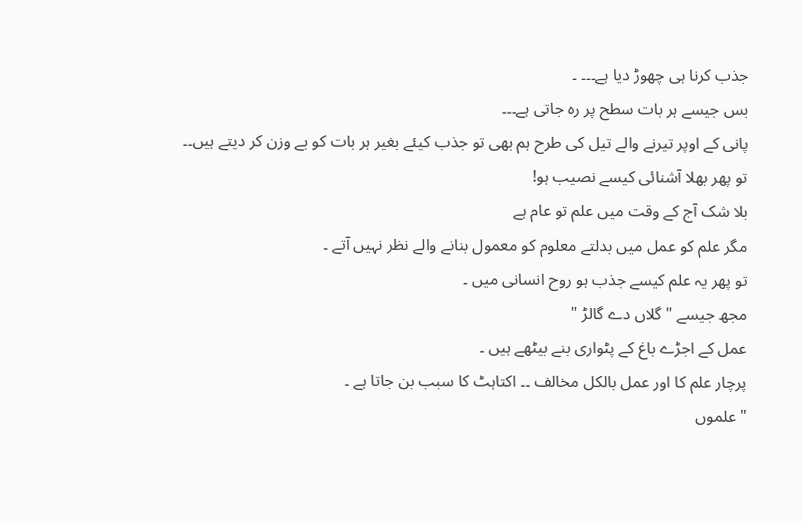جذب کرنا ہی چھوڑ دیا ہے۔۔۔ ۔
بس جیسے ہر بات سطح پر رہ جاتی ہے۔۔۔
پانی کے اوپر تیرنے والے تیل کی طرح ہم بھی تو جذب کیئے بغیر ہر بات کو بے وزن کر دیتے ہیں۔۔
تو پھر بھلا آشنائی کیسے نصیب ہو!
بلا شک آج کے وقت میں علم تو عام ہے
مگر علم کو عمل میں بدلتے معلوم کو معمول بنانے والے نظر نہیں آتے ۔
تو پھر یہ علم کیسے جذب ہو روح انسانی میں ۔
مجھ جیسے " گلاں دے گالڑ "
عمل کے اجڑے باغ کے پٹواری بنے بیٹھے ہیں ۔
پرچار علم کا اور عمل بالکل مخالف ۔۔ اکتاہٹ کا سبب بن جاتا ہے ۔
" علموں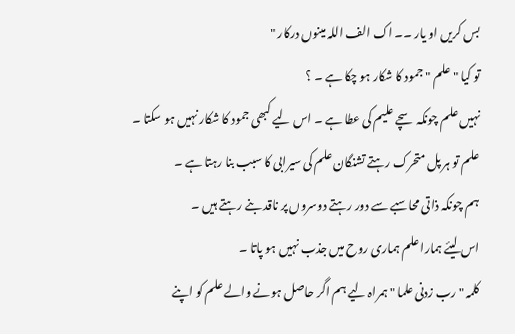بس کریں او یار ۔۔ اک الف اللہ مینوں درکار "
تو کیا " علم " جمود کا شکار ہو چکا ہے ۔ ؟
نہیں علم چونکہ سچے علیم کی عطا ہے ۔ اس لیے کبھی جمود کا شکار نہیں ہو سکتا ۔
علم تو ہر پل متحرک رہتے تشنگان علم کی سیرابی کا سبب بنا رہتا ہے ۔
ہم چونکہ ذاتی محاسبے سے دور رہتے دوسروں پر ناقد بنے رہتے ہیں ۔
اس لیئے ہمارا علم ہماری روح میں جذب نہیں ہو پاتا ۔
کلمہ " رب زدنی علما " ہمراہ لیے ہم اگر حاصل ہونے والے علم کو اپنے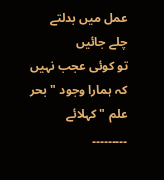عمل میں بدلتے چلے جائیں
تو کوئی عجب نہیں کہ ہمارا وجود " بحر علم " کہلائے ۔۔۔۔۔۔۔۔۔